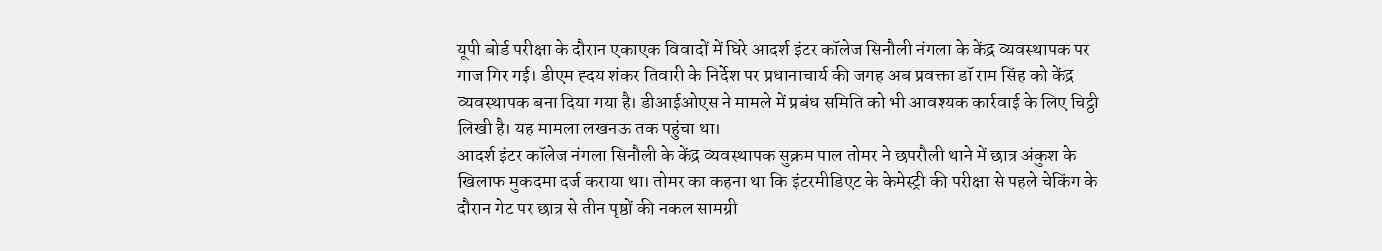यूपी बोर्ड परीक्षा के दौरान एकाएक विवादों में घिरे आदर्श इंटर कॉलेज सिनौली नंगला के केंद्र व्यवस्थापक पर गाज गिर गई। डीएम ह्दय शंकर तिवारी के निर्देश पर प्रधानाचार्य की जगह अब प्रवक्ता डॉ राम सिंह को केंद्र व्यवस्थापक बना दिया गया है। डीआईओएस ने मामले में प्रबंध समिति को भी आवश्यक कार्रवाई के लिए चिट्ठी लिखी है। यह मामला लखनऊ तक पहुंचा था।
आदर्श इंटर कॉलेज नंगला सिनौली के केंद्र व्यवस्थापक सुक्रम पाल तोमर ने छपरौली थाने में छात्र अंकुश के खिलाफ मुकदमा दर्ज कराया था। तोमर का कहना था कि इंटरमीडिएट के केमेस्ट्री की परीक्षा से पहले चेकिंग के दौरान गेट पर छात्र से तीन पृष्ठों की नकल सामग्री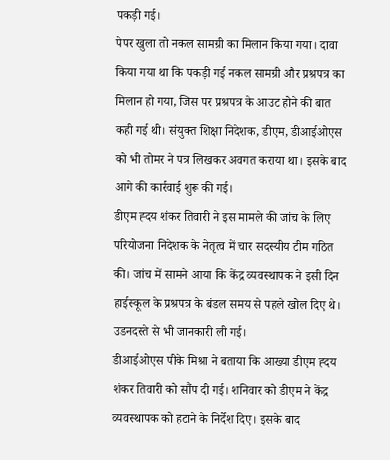पकड़ी गई।
पेपर खुला तो नकल सामग्री का मिलान किया गया। दावा किया गया था कि पकड़ी गई नकल सामग्री और प्रश्रपत्र का मिलान हो गया, जिस पर प्रश्रपत्र के आउट होने की बात कही गई थी। संयुक्त शिक्षा निदेशक, डीएम, डीआईओएस को भी तोमर ने पत्र लिखकर अवगत कराया था। इसके बाद आगे की कार्रवाई शुरू की गई।
डीएम ह्दय शंकर तिवारी ने इस मामले की जांच के लिए परियोजना निदेशक के नेतृत्व में चार सदस्यीय टीम गठित की। जांच में सामने आया कि केंद्र व्यवस्थापक ने इसी दिन हाईस्कूल के प्रश्रपत्र के बंडल समय से पहले खोल दिए थे। उडनदस्ते से भी जानकारी ली गई।
डीआईओएस पीके मिश्रा ने बताया कि आख्या डीएम ह्दय शंकर तिवारी को सौंप दी गई। शनिवार को डीएम ने केंद्र व्यवस्थापक को हटाने के निर्देश दिए। इसके बाद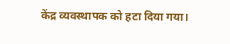केंद्र व्यवस्थापक को हटा दिया गया।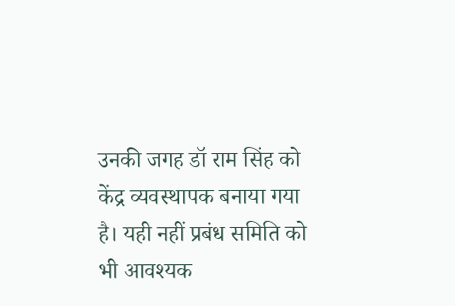उनकी जगह डॉ राम सिंह को केंद्र व्यवस्थापक बनाया गया है। यही नहीं प्रबंध समिति को भी आवश्यक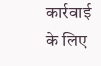कार्रवाई के लिए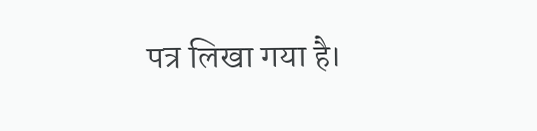पत्र लिखा गया है।